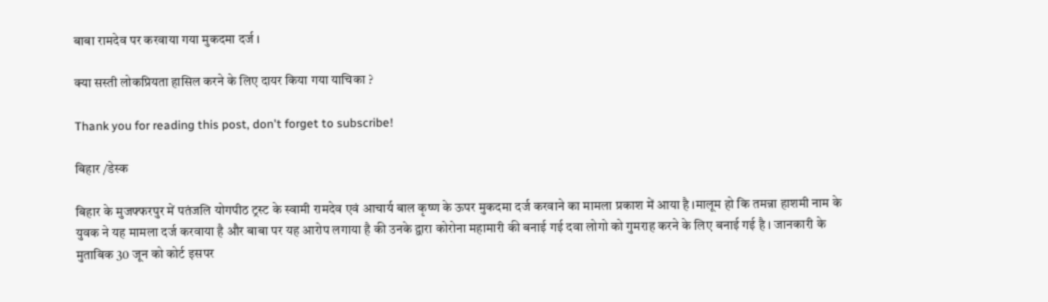बाबा रामदेव पर करवाया गया मुकदमा दर्ज ।

क्या सस्ती लोकप्रियता हासिल करने के लिए दायर किया गया याचिका ?

Thank you for reading this post, don't forget to subscribe!

बिहार /डेस्क

बिहार के मुजफ्फरपुर में पतंजलि योगपीठ ट्रस्ट के स्वामी रामदेव एवं आचार्य बाल कृष्ण के ऊपर मुकदमा दर्ज करवाने का मामला प्रकाश में आया है ।मालूम हो कि तमन्ना हाशमी नाम के युवक ने यह मामला दर्ज करवाया है और बाबा पर यह आरोप लगाया है की उनके द्वारा कोरोना महामारी की बनाई गई दवा लोगो को गुमराह करने के लिए बनाई गई है । जानकारी के मुताबिक 30 जून को कोर्ट इसपर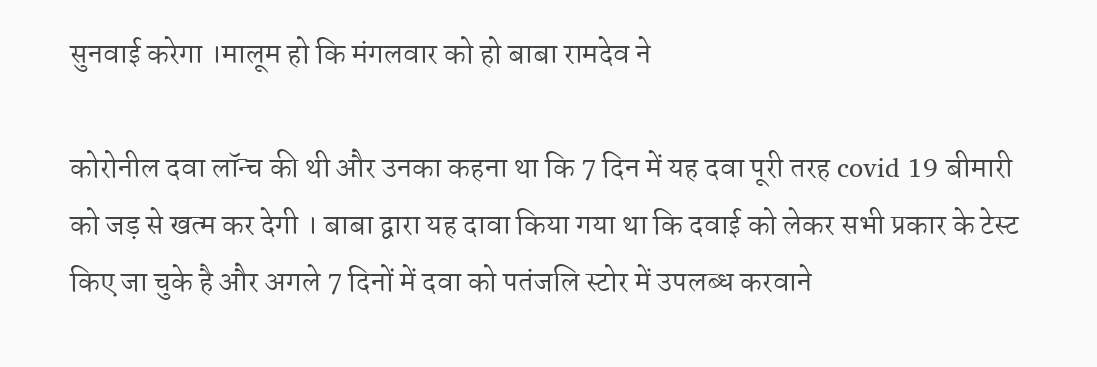सुनवाई करेगा ।मालूम हो कि मंगलवार को हो बाबा रामदेव ने

कोरोनील दवा लॉन्च की थी और उनका कहना था कि 7 दिन में यह दवा पूरी तरह covid 19 बीमारी को जड़ से खत्म कर देगी । बाबा द्वारा यह दावा किया गया था कि दवाई को लेकर सभी प्रकार के टेस्ट किए जा चुके है और अगले 7 दिनों में दवा को पतंजलि स्टोर में उपलब्ध करवाने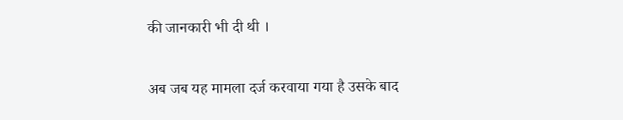की जानकारी भी दी थी ।

अब जब यह मामला दर्ज करवाया गया है उसके बाद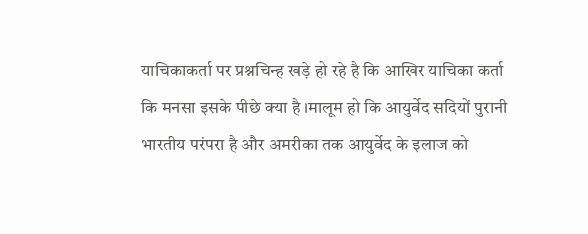याचिकाकर्ता पर प्रश्नचिन्ह खड़े हो रहे है कि आखिर याचिका कर्ता कि मनसा इसके पीछे क्या है ।मालूम हो कि आयुर्वेद सदियों पुरानी भारतीय परंपरा है और अमरीका तक आयुर्वेद के इलाज को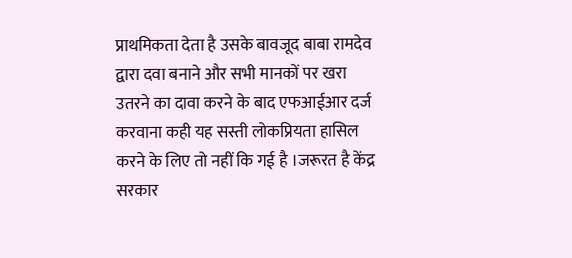प्राथमिकता देता है उसके बावजूद बाबा रामदेव द्वारा दवा बनाने और सभी मानकों पर खरा उतरने का दावा करने के बाद एफआईआर दर्ज करवाना कही यह सस्ती लोकप्रियता हासिल करने के लिए तो नहीं कि गई है ।जरूरत है केंद्र सरकार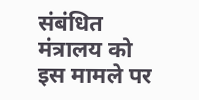संबंधित मंत्रालय को इस मामले पर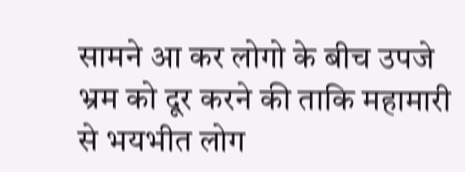सामने आ कर लोगो के बीच उपजे भ्रम को दूर करने की ताकि महामारी से भयभीत लोग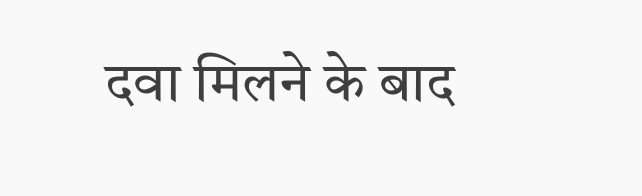दवा मिलने के बाद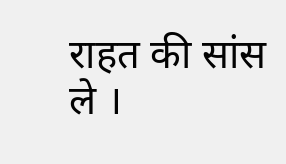राहत की सांस ले ।